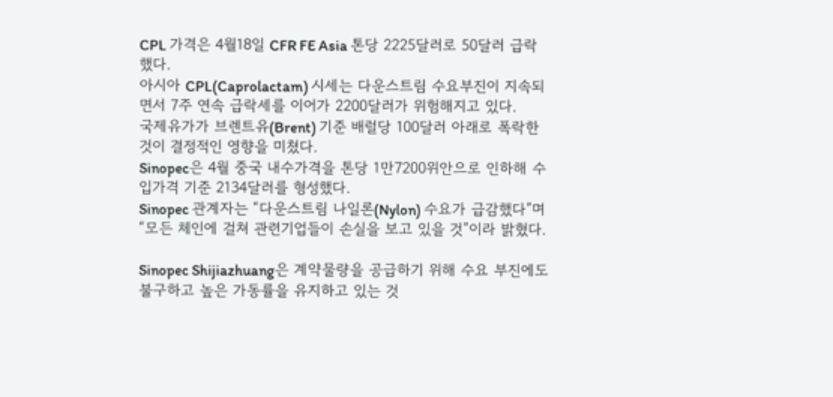CPL 가격은 4월18일 CFR FE Asia 톤당 2225달러로 50달러 급락했다.
아시아 CPL(Caprolactam) 시세는 다운스트림 수요부진이 지속되면서 7주 연속 급락세를 이어가 2200달러가 위험해지고 있다.
국제유가가 브렌트유(Brent) 기준 배럴당 100달러 아래로 폭락한 것이 결정적인 영향을 미쳤다.
Sinopec은 4월 중국 내수가격을 톤당 1만7200위안으로 인하해 수입가격 기준 2134달러를 형성했다.
Sinopec 관계자는 “다운스트림 나일론(Nylon) 수요가 급감했다”며 “모든 체인에 걸쳐 관련기업들이 손실을 보고 있을 것”이라 밝혔다.

Sinopec Shijiazhuang은 계약물량을 공급하기 위해 수요 부진에도 불구하고 높은 가동률을 유지하고 있는 것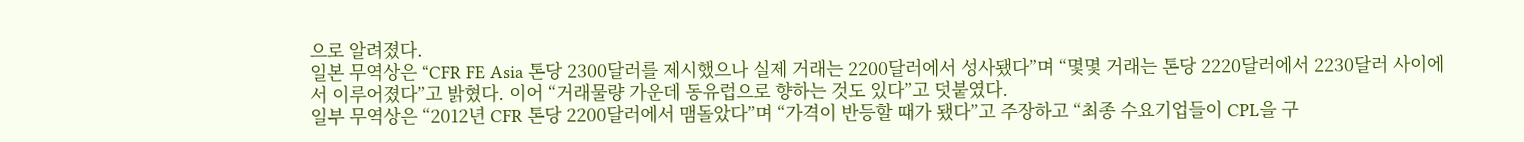으로 알려졌다.
일본 무역상은 “CFR FE Asia 톤당 2300달러를 제시했으나 실제 거래는 2200달러에서 성사됐다”며 “몇몇 거래는 톤당 2220달러에서 2230달러 사이에서 이루어졌다”고 밝혔다. 이어 “거래물량 가운데 동유럽으로 향하는 것도 있다”고 덧붙였다.
일부 무역상은 “2012년 CFR 톤당 2200달러에서 맴돌았다”며 “가격이 반등할 때가 됐다”고 주장하고 “최종 수요기업들이 CPL을 구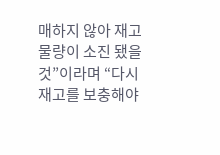매하지 않아 재고물량이 소진 됐을 것”이라며 “다시 재고를 보충해야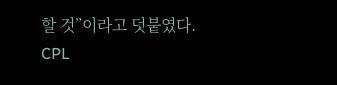할 것”이라고 덧붙였다.
CPL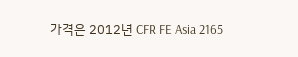가격은 2012년 CFR FE Asia 2165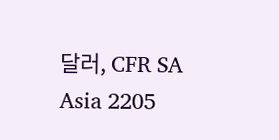달러, CFR SA Asia 2205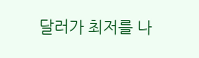달러가 최저를 나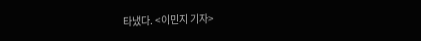타냈다. <이민지 기자>